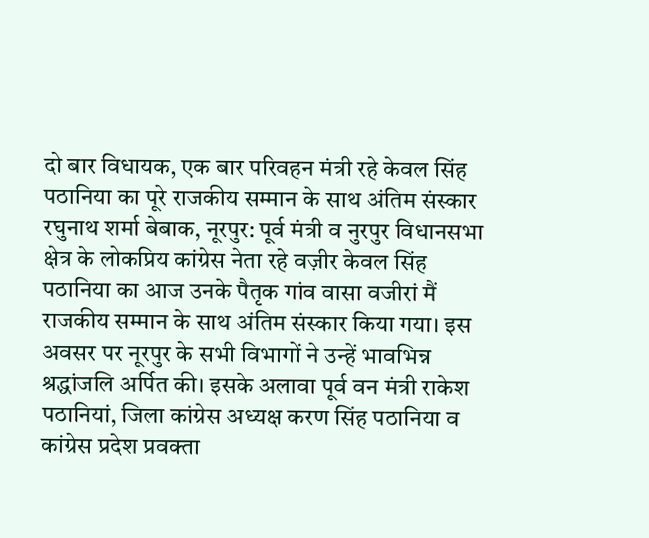दो बार विधायक, एक बार परिवहन मंत्री रहे केवल सिंह पठानिया का पूरे राजकीय सम्मान के साथ अंतिम संस्कार
रघुनाथ शर्मा बेबाक, नूरपुर: पूर्व मंत्री व नुरपुर विधानसभा क्षेत्र के लोकप्रिय कांग्रेस नेता रहे वज़ीर केवल सिंह पठानिया का आज उनके पैतृक गांव वासा वजीरां मैं राजकीय सम्मान के साथ अंतिम संस्कार किया गया। इस अवसर पर नूरपुर के सभी विभागों ने उन्हें भावभिन्न श्रद्धांजलि अर्पित की। इसके अलावा पूर्व वन मंत्री राकेश पठानियां, जिला कांग्रेस अध्यक्ष करण सिंह पठानिया व कांग्रेस प्रदेश प्रवक्ता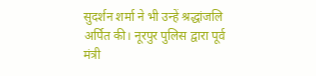सुदर्शन शर्मा ने भी उन्हें श्रद्धांजलि अर्पित की। नूरपुर पुलिस द्वारा पूर्व मंत्री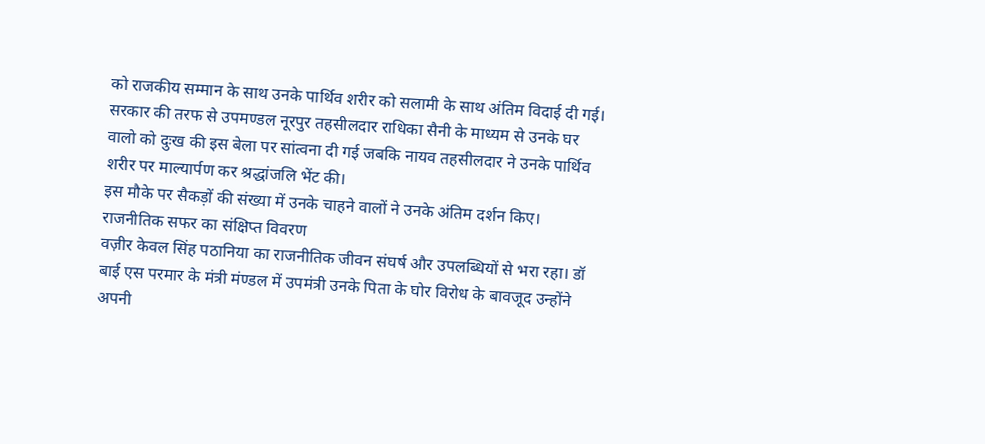को राजकीय सम्मान के साथ उनके पार्थिव शरीर को सलामी के साथ अंतिम विदाई दी गई। सरकार की तरफ से उपमण्डल नूरपुर तहसीलदार राधिका सैनी के माध्यम से उनके घर वालो को दुःख की इस बेला पर सांत्वना दी गई जबकि नायव तहसीलदार ने उनके पार्थिव शरीर पर माल्यार्पण कर श्रद्धांजलि भेंट की।
इस मौके पर सैकड़ों की संख्या में उनके चाहने वालों ने उनके अंतिम दर्शन किए।
राजनीतिक सफर का संक्षिप्त विवरण
वज़ीर केवल सिंह पठानिया का राजनीतिक जीवन संघर्ष और उपलब्धियों से भरा रहा। डॉ बाई एस परमार के मंत्री मंण्डल में उपमंत्री उनके पिता के घोर विरोध के बावजूद उन्होंने अपनी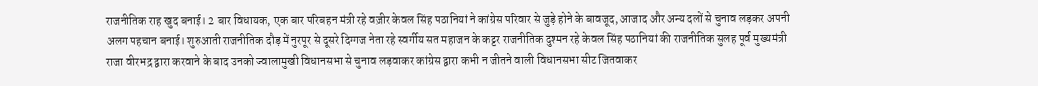राजनीतिक राह खुद बनाई। 2 बार विधायक, एक बार परिबहन मंत्री रहे वज़ीर केवल सिंह पठानियां ने कांग्रेस परिवार से जुड़े होने के बावजूद, आजाद और अन्य दलों से चुनाव लड़कर अपनी अलग पहचान बनाई। शुरुआती राजनीतिक दौड़ में नुरपूर से दूसरे दिग्गज नेता रहे स्वर्गीय सत महाजन के कट्टर राजनीतिक दुश्मन रहे केवल सिंह पठानियां की राजनीतिक सुलह पूर्व मुख्यमंत्री राजा वीरभद्र द्वारा करवाने के बाद उनको ज्वालामुखी विधानसभा से चुनाव लड़वाकर कांग्रेस द्वारा कभी न जीतने वाली विधानसभा सीट जितवाकर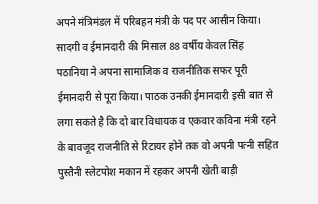अपने मंत्रिमंडल में परिबहन मंत्री के पद पर आसीन किया।
सादगी व ईमानदारी की मिसाल 88 वर्षीय केवल सिंह पठानिया ने अपना सामाजिक व राजनीतिक सफर पूरी ईमानदारी से पूरा किया। पाठक उनकी ईमानदारी इसी बात से लगा सकते है कि दो बार विधायक व एकवार कविना मंत्री रहने के बावजूद राजनीति से रिटायर होने तक वो अपनी पत्नी सहित पुस्तैनी स्लेटपोश मकान में रहकर अपनी खेती बाड़ी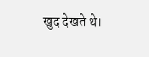खुद देखते थे।